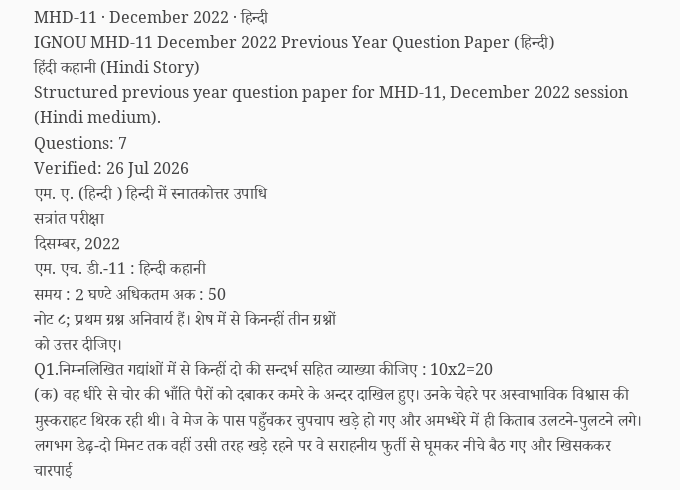MHD-11 · December 2022 · हिन्दी
IGNOU MHD-11 December 2022 Previous Year Question Paper (हिन्दी)
हिंदी कहानी (Hindi Story)
Structured previous year question paper for MHD-11, December 2022 session (Hindi medium).
Questions: 7
Verified: 26 Jul 2026
एम. ए. (हिन्दी ) हिन्दी में स्नातकोत्तर उपाधि
सत्रांत परीक्षा
दिसम्बर, 2022
एम. एच. डी.-11 : हिन्दी कहानी
समय : 2 घण्टे अधिकतम अक : 50
नोट ८; प्रथम ग्रश्न अनिवार्य हैं। शेष में से किनन्हीं तीन ग्रश्नों
को उत्तर दीजिए।
Q1.निम्नलिखित गद्यांशों में से किन्हीं दो की सन्दर्भ सहित व्याख्या कीजिए : 10x2=20
(क) वह धीरे से चोर की भाँति पैरों को दबाकर कमरे के अन्दर दाखिल हुए। उनके चेहरे पर अस्वाभाविक विश्वास की मुस्कराहट थिरक रही थी। वे मेज के पास पहुँचकर चुपचाप खड़े हो गए और अमभ्धेरे में ही किताब उलटने-पुलटने लगे। लगभग डेढ़-दो मिनट तक वहीं उसी तरह खड़े रहने पर वे सराहनीय फुर्ती से घूमकर नीचे बैठ गए और खिसककर चारपाई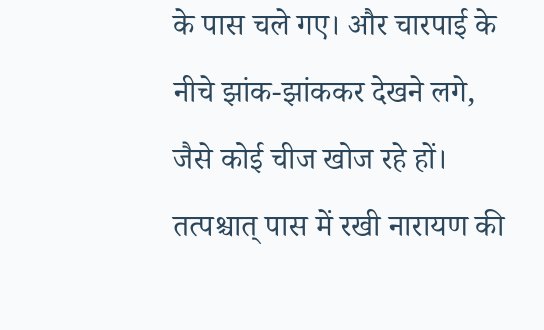के पास चले गए। और चारपाई के नीचे झांक-झांककर देखने लगे, जैसे कोई चीज खोज रहे हों। तत्पश्चात् पास में रखी नारायण की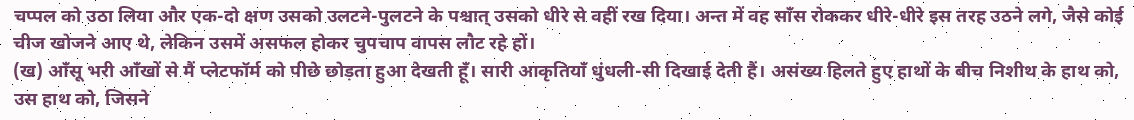चप्पल को उठा लिया और एक-दो क्षण उसको उलटने-पुलटने के पश्चात् उसको धीरे से वहीं रख दिया। अन्त में वह साँस रोककर धीरे-धीरे इस तरह उठने लगे, जैसे कोई चीज खोजने आए थे, लेकिन उसमें असफल होकर चुपचाप वापस लौट रहे हों।
(ख) आँसू भरी आँखों से मैं प्लेटफॉर्म को पीछे छोड़ता हुआ देखती हूँ। सारी आकृतियाँ धुंधली-सी दिखाई देती हैं। असंख्य हिलते हुए हाथों के बीच निशीथ के हाथ को, उस हाथ को, जिसने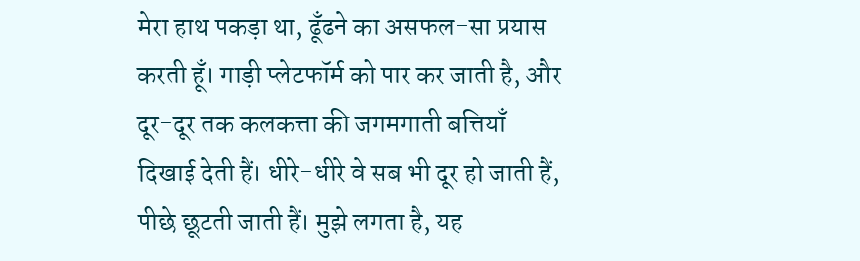मेरा हाथ पकड़ा था, ढूँढने का असफल-सा प्रयास करती हूँ। गाड़ी प्लेटफॉर्म को पार कर जाती है, और दूर-दूर तक कलकत्ता की जगमगाती बत्तियाँ दिखाई देती हैं। धीरे-धीरे वे सब भी दूर हो जाती हैं, पीछे छूटती जाती हैं। मुझे लगता है, यह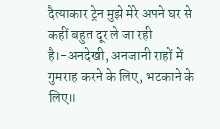दैत्याकार ट्रेन मुझे मेरे अपने घर से कहीं बहुत दूर ले जा रही है।-अनदेखी, अनजानी राहों में गुमराह करने के लिए, भटकाने के लिए॥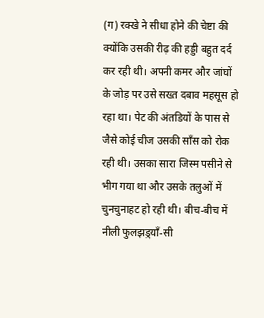(ग) रक्खे ने सीधा होने की चेष्टा की क्योंकि उसकी रीढ़ की हड्डी बहुत दर्द कर रही थी। अपनी कमर और जांघों के जोड़ पर उसे सख्त दबाव महसूस हो रहा था। पेट की अंतडियों के पास से जैसे कोई चीज उसकी साँस को रोक रही थी। उसका सारा जिस्म पसीने से भीग गया था और उसके तलुओं में चुनचुनाहट हो रही थी। बीच-बीच में नीली फुलझड़्याँ-सी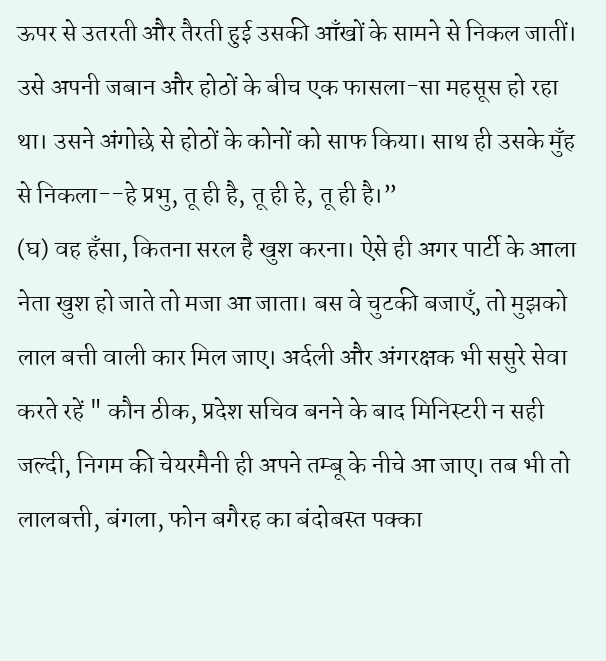ऊपर से उतरती और तैरती हुई उसकी आँखों के सामने से निकल जातीं। उसे अपनी जबान और होठों के बीच एक फासला-सा महसूस हो रहा था। उसने अंगोछे से होठों के कोनों को साफ किया। साथ ही उसके मुँह से निकला--हे प्रभु, तू ही है, तू ही हे, तू ही है।”
(घ) वह हँसा, कितना सरल है खुश करना। ऐसे ही अगर पार्टी के आला नेता खुश हो जाते तो मजा आ जाता। बस वे चुटकी बजाएँ, तो मुझको लाल बत्ती वाली कार मिल जाए। अर्दली और अंगरक्षक भी ससुरे सेवा करते रहें " कौन ठीक, प्रदेश सचिव बनने के बाद मिनिस्टरी न सही जल्दी, निगम की चेयरमैनी ही अपने तम्बू के नीचे आ जाए। तब भी तो लालबत्ती, बंगला, फोन बगैरह का बंदोबस्त पक्का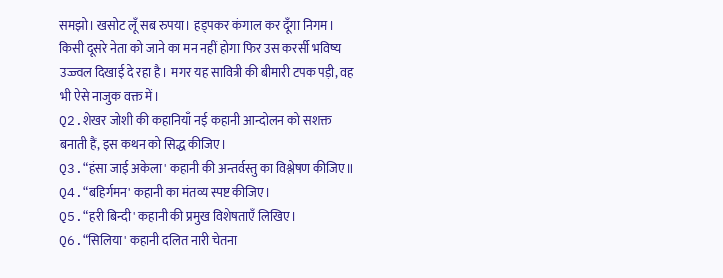समझो। खसोट लूँ सब रुपया। हड्पकर कंगाल कर दूँगा निगम। किसी दूसरे नेता को जाने का मन नहीं होगा फिर उस करर्सी भविष्य उज्ज्वल दिखाई दे रहा है। मगर यह सावित्री की बीमारी टपक पड़ी, वह भी ऐसे नाजुक वक्त में।
Q2.शेखर जोशी की कहानियाँ नई कहानी आन्दोलन को सशक्त बनाती हैं, इस कथन को सिद्ध कीजिए।
Q3.“हंसा जाई अकेला' कहानी की अन्तर्वस्तु का विश्लेषण कीजिए॥
Q4.“बहिर्गमन' कहानी का मंतव्य स्पष्ट कीजिए।
Q5.“हरी बिन्दी' कहानी की प्रमुख विशेषताएँ लिखिए।
Q6.“सिलिया' कहानी दलित नारी चेतना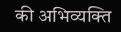की अभिव्यक्ति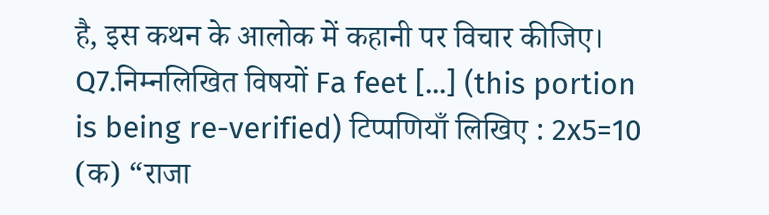है, इस कथन के आलोक में कहानी पर विचार कीजिए।
Q7.निम्नलिखित विषयों Fa feet [...] (this portion is being re-verified) टिप्पणियाँ लिखिए : 2x5=10
(क) “राजा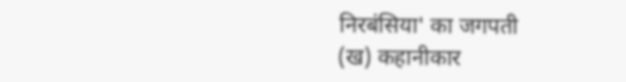निरबंसिया' का जगपती
(ख) कहानीकार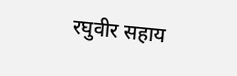रघुवीर सहाय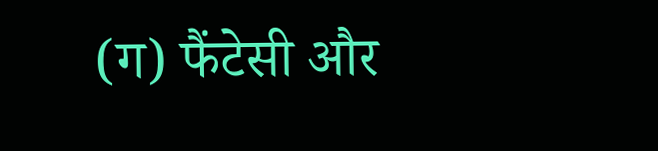(ग) फैंटेसी और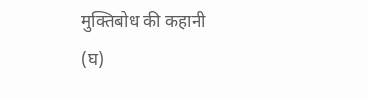मुक्तिबोध की कहानी
(घ)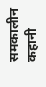समकालीन कहानी